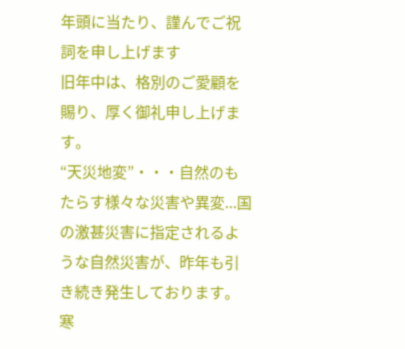年頭に当たり、謹んでご祝詞を申し上げます
旧年中は、格別のご愛顧を賜り、厚く御礼申し上げます。
“天災地変”・・・自然のもたらす様々な災害や異変...国の激甚災害に指定されるような自然災害が、昨年も引き続き発生しております。寒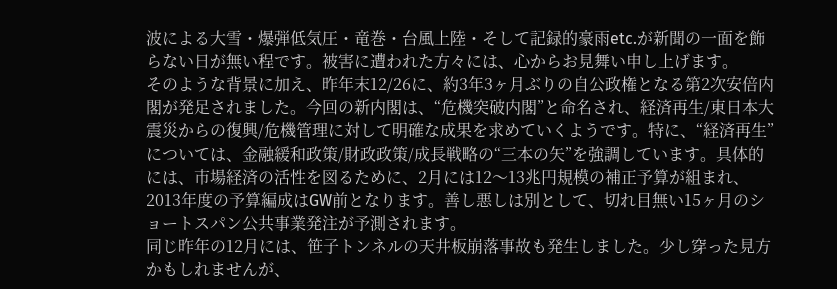波による大雪・爆弾低気圧・竜巻・台風上陸・そして記録的豪雨etc.が新聞の一面を飾らない日が無い程です。被害に遭われた方々には、心からお見舞い申し上げます。
そのような背景に加え、昨年末12/26に、約3年3ヶ月ぶりの自公政権となる第2次安倍内閣が発足されました。今回の新内閣は、“危機突破内閣”と命名され、経済再生/東日本大震災からの復興/危機管理に対して明確な成果を求めていくようです。特に、“経済再生”については、金融緩和政策/財政政策/成長戦略の“三本の矢”を強調しています。具体的には、市場経済の活性を図るために、2月には12〜13兆円規模の補正予算が組まれ、2013年度の予算編成はGW前となります。善し悪しは別として、切れ目無い15ヶ月のショートスパン公共事業発注が予測されます。
同じ昨年の12月には、笹子トンネルの天井板崩落事故も発生しました。少し穿った見方かもしれませんが、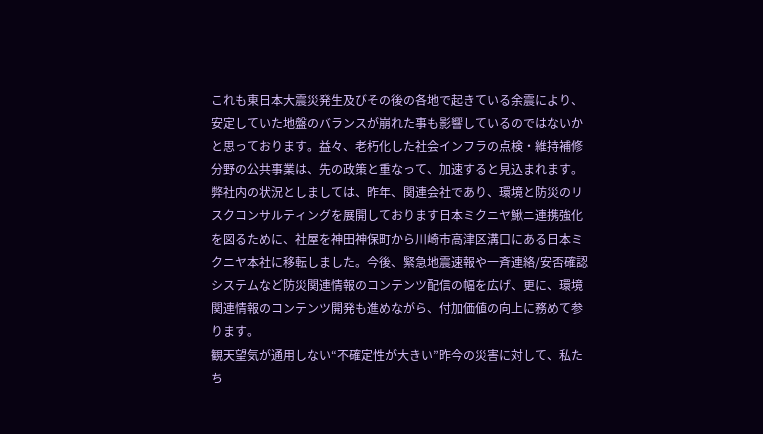これも東日本大震災発生及びその後の各地で起きている余震により、安定していた地盤のバランスが崩れた事も影響しているのではないかと思っております。益々、老朽化した社会インフラの点検・維持補修分野の公共事業は、先の政策と重なって、加速すると見込まれます。
弊社内の状況としましては、昨年、関連会社であり、環境と防災のリスクコンサルティングを展開しております日本ミクニヤ鰍ニ連携強化を図るために、社屋を神田神保町から川崎市高津区溝口にある日本ミクニヤ本社に移転しました。今後、緊急地震速報や一斉連絡/安否確認システムなど防災関連情報のコンテンツ配信の幅を広げ、更に、環境関連情報のコンテンツ開発も進めながら、付加価値の向上に務めて参ります。
観天望気が通用しない“不確定性が大きい”昨今の災害に対して、私たち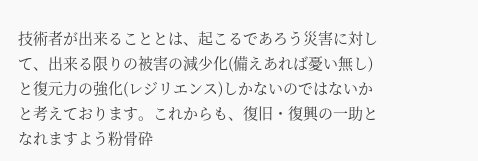技術者が出来ることとは、起こるであろう災害に対して、出来る限りの被害の減少化(備えあれば憂い無し)と復元力の強化(レジリエンス)しかないのではないかと考えております。これからも、復旧・復興の一助となれますよう粉骨砕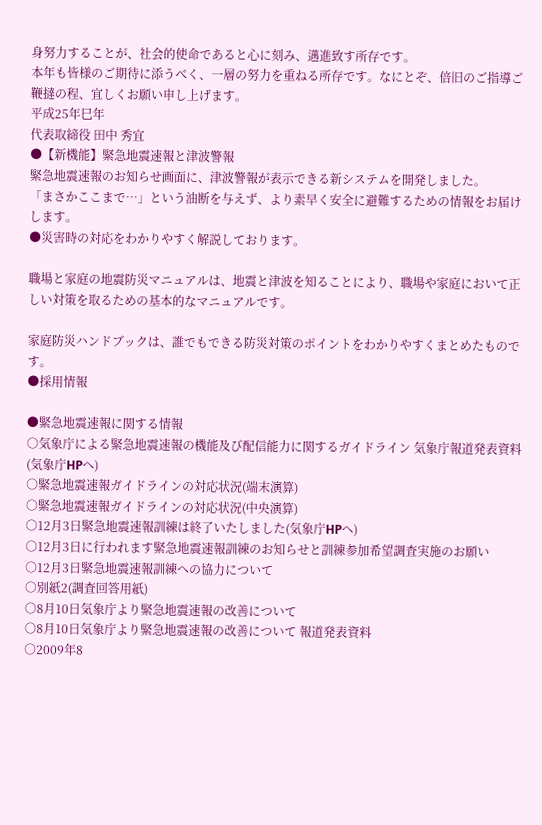身努力することが、社会的使命であると心に刻み、邁進致す所存です。
本年も皆様のご期待に添うべく、一層の努力を重ねる所存です。なにとぞ、倍旧のご指導ご鞭撻の程、宜しくお願い申し上げます。
平成25年巳年
代表取締役 田中 秀宜
●【新機能】緊急地震速報と津波警報
緊急地震速報のお知らせ画面に、津波警報が表示できる新システムを開発しました。
「まさかここまで…」という油断を与えず、より素早く安全に避難するための情報をお届けします。
●災害時の対応をわかりやすく解説しております。

職場と家庭の地震防災マニュアルは、地震と津波を知ることにより、職場や家庭において正しい対策を取るための基本的なマニュアルです。

家庭防災ハンドブックは、誰でもできる防災対策のポイントをわかりやすくまとめたものです。
●採用情報

●緊急地震速報に関する情報
○気象庁による緊急地震速報の機能及び配信能力に関するガイドライン 気象庁報道発表資料(気象庁HPへ)
○緊急地震速報ガイドラインの対応状況(端末演算)
○緊急地震速報ガイドラインの対応状況(中央演算)
○12月3日緊急地震速報訓練は終了いたしました(気象庁HPへ)
○12月3日に行われます緊急地震速報訓練のお知らせと訓練参加希望調査実施のお願い
○12月3日緊急地震速報訓練への協力について
○別紙2(調査回答用紙)
○8月10日気象庁より緊急地震速報の改善について
○8月10日気象庁より緊急地震速報の改善について 報道発表資料
○2009年8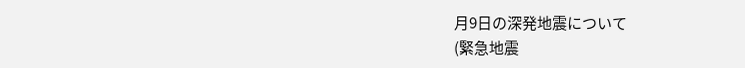月9日の深発地震について
(緊急地震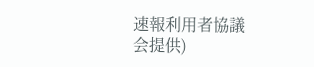速報利用者協議会提供)